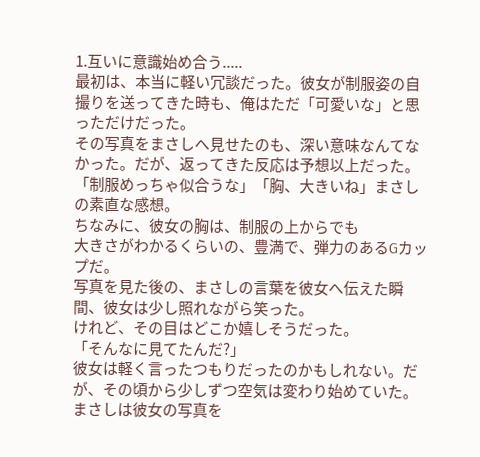1.互いに意識始め合う.....
最初は、本当に軽い冗談だった。彼女が制服姿の自撮りを送ってきた時も、俺はただ「可愛いな」と思っただけだった。
その写真をまさしへ見せたのも、深い意味なんてなかった。だが、返ってきた反応は予想以上だった。「制服めっちゃ似合うな」「胸、大きいね」まさしの素直な感想。
ちなみに、彼女の胸は、制服の上からでも
大きさがわかるくらいの、豊満で、弾力のあるGカップだ。
写真を見た後の、まさしの言葉を彼女へ伝えた瞬間、彼女は少し照れながら笑った。
けれど、その目はどこか嬉しそうだった。
「そんなに見てたんだ?」
彼女は軽く言ったつもりだったのかもしれない。だが、その頃から少しずつ空気は変わり始めていた。
まさしは彼女の写真を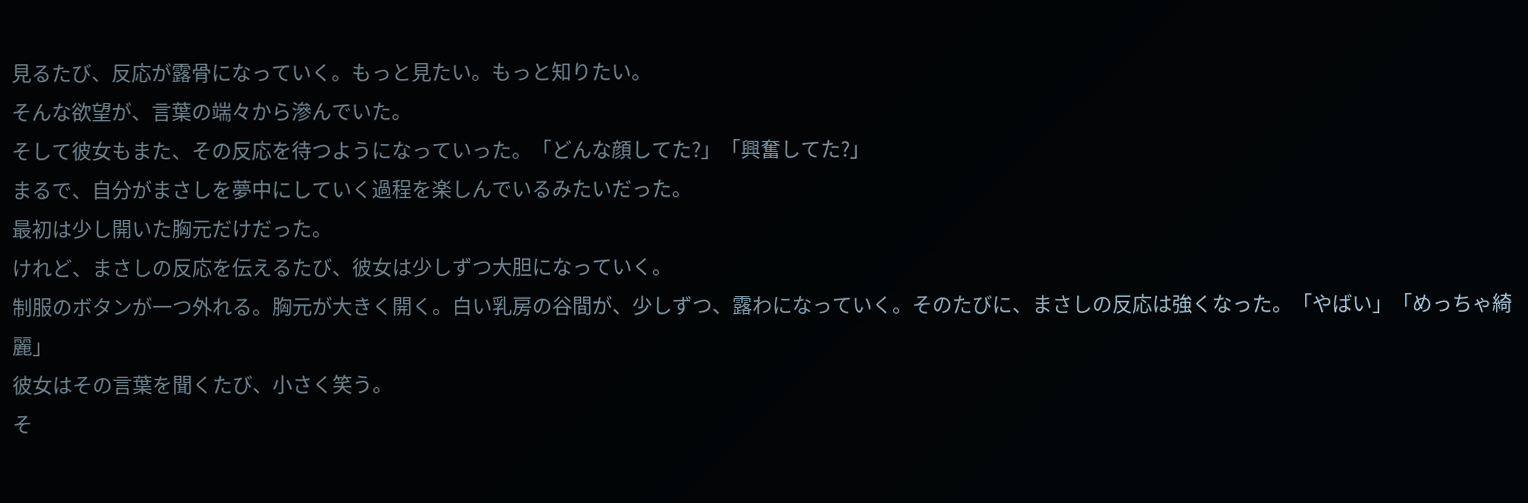見るたび、反応が露骨になっていく。もっと見たい。もっと知りたい。
そんな欲望が、言葉の端々から滲んでいた。
そして彼女もまた、その反応を待つようになっていった。「どんな顔してた?」「興奮してた?」
まるで、自分がまさしを夢中にしていく過程を楽しんでいるみたいだった。
最初は少し開いた胸元だけだった。
けれど、まさしの反応を伝えるたび、彼女は少しずつ大胆になっていく。
制服のボタンが一つ外れる。胸元が大きく開く。白い乳房の谷間が、少しずつ、露わになっていく。そのたびに、まさしの反応は強くなった。「やばい」「めっちゃ綺麗」
彼女はその言葉を聞くたび、小さく笑う。
そ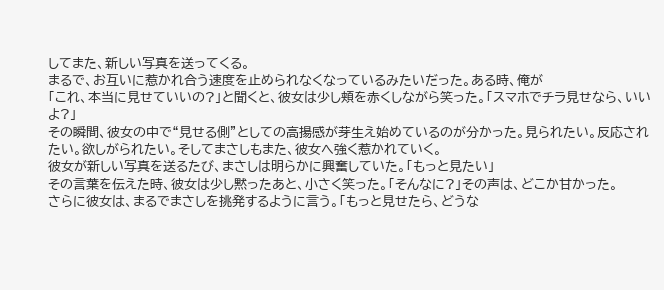してまた、新しい写真を送ってくる。
まるで、お互いに惹かれ合う速度を止められなくなっているみたいだった。ある時、俺が
「これ、本当に見せていいの?」と聞くと、彼女は少し頬を赤くしながら笑った。「スマホでチラ見せなら、いいよ?」
その瞬間、彼女の中で“見せる側”としての高揚感が芽生え始めているのが分かった。見られたい。反応されたい。欲しがられたい。そしてまさしもまた、彼女へ強く惹かれていく。
彼女が新しい写真を送るたび、まさしは明らかに興奮していた。「もっと見たい」
その言葉を伝えた時、彼女は少し黙ったあと、小さく笑った。「そんなに?」その声は、どこか甘かった。
さらに彼女は、まるでまさしを挑発するように言う。「もっと見せたら、どうな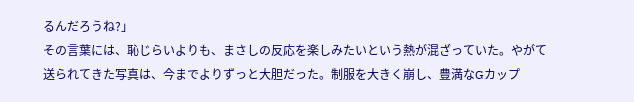るんだろうね?」
その言葉には、恥じらいよりも、まさしの反応を楽しみたいという熱が混ざっていた。やがて送られてきた写真は、今までよりずっと大胆だった。制服を大きく崩し、豊満なGカップ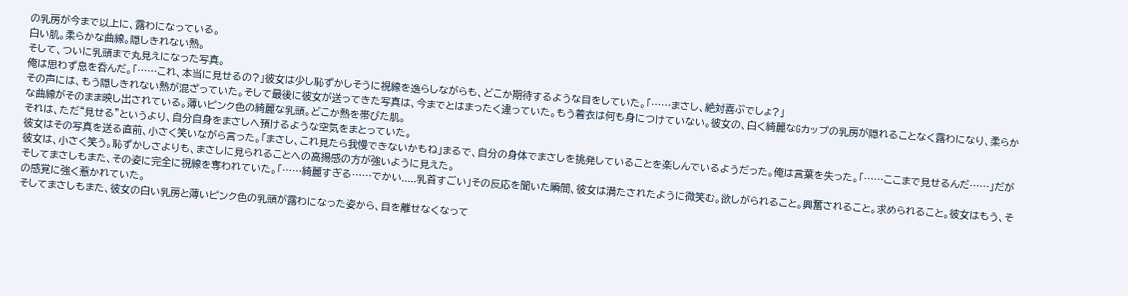の乳房が今まで以上に、露わになっている。
白い肌。柔らかな曲線。隠しきれない熱。
そして、ついに乳頭まで丸見えになった写真。
俺は思わず息を呑んだ。「……これ、本当に見せるの?」彼女は少し恥ずかしそうに視線を逸らしながらも、どこか期待するような目をしていた。「……まさし、絶対喜ぶでしょ?」
その声には、もう隠しきれない熱が混ざっていた。そして最後に彼女が送ってきた写真は、今までとはまったく違っていた。もう着衣は何も身につけていない。彼女の、白く綺麗なGカップの乳房が隠れることなく露わになり、柔らかな曲線がそのまま映し出されている。薄いピンク色の綺麗な乳頭。どこか熱を帯びた肌。
それは、ただ“見せる”というより、自分自身をまさしへ預けるような空気をまとっていた。
彼女はその写真を送る直前、小さく笑いながら言った。「まさし、これ見たら我慢できないかもね」まるで、自分の身体でまさしを挑発していることを楽しんでいるようだった。俺は言葉を失った。「……ここまで見せるんだ……」だが彼女は、小さく笑う。恥ずかしさよりも、まさしに見られることへの高揚感の方が強いように見えた。
そしてまさしもまた、その姿に完全に視線を奪われていた。「……綺麗すぎる……でかい.....乳首すごい」その反応を聞いた瞬間、彼女は満たされたように微笑む。欲しがられること。興奮されること。求められること。彼女はもう、その感覚に強く惹かれていた。
そしてまさしもまた、彼女の白い乳房と薄いピンク色の乳頭が露わになった姿から、目を離せなくなって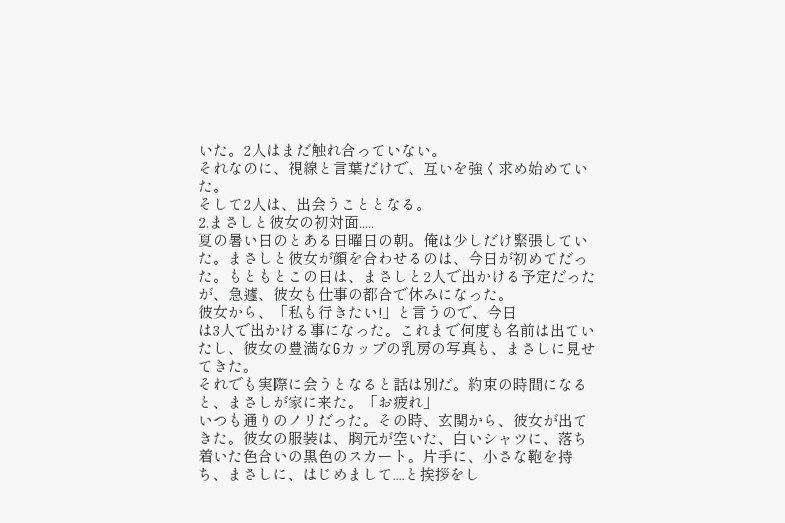いた。2人はまだ触れ合っていない。
それなのに、視線と言葉だけで、互いを強く求め始めていた。
そして2人は、出会うこととなる。
2.まさしと彼女の初対面.....
夏の暑い日のとある日曜日の朝。俺は少しだけ緊張していた。まさしと彼女が顔を合わせるのは、今日が初めてだった。もともとこの日は、まさしと2人で出かける予定だったが、急遽、彼女も仕事の都合で休みになった。
彼女から、「私も行きたい!」と言うので、今日
は3人で出かける事になった。これまで何度も名前は出ていたし、彼女の豊満なGカップの乳房の写真も、まさしに見せてきた。
それでも実際に会うとなると話は別だ。約束の時間になると、まさしが家に来た。「お疲れ」
いつも通りのノリだった。その時、玄関から、彼女が出てきた。彼女の服装は、胸元が空いた、白いシャツに、落ち着いた色合いの黒色のスカート。片手に、小さな鞄を持ち、まさしに、はじめまして....と挨拶をし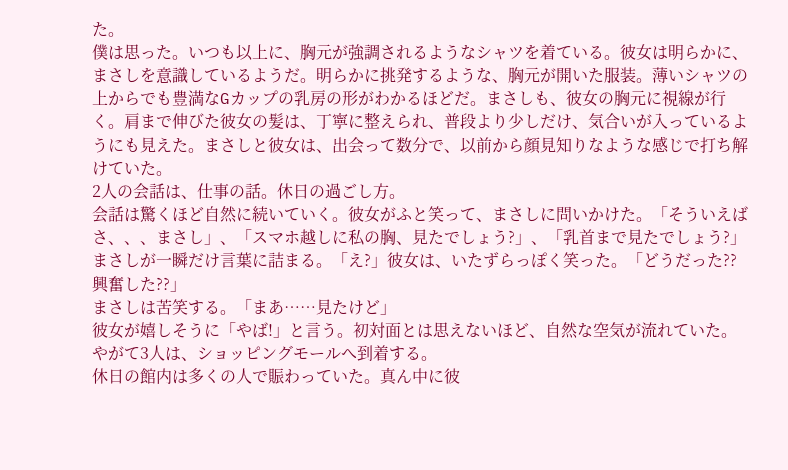た。
僕は思った。いつも以上に、胸元が強調されるようなシャツを着ている。彼女は明らかに、まさしを意識しているようだ。明らかに挑発するような、胸元が開いた服装。薄いシャツの上からでも豊満なGカップの乳房の形がわかるほどだ。まさしも、彼女の胸元に視線が行く。肩まで伸びた彼女の髪は、丁寧に整えられ、普段より少しだけ、気合いが入っているようにも見えた。まさしと彼女は、出会って数分で、以前から顔見知りなような感じで打ち解けていた。
2人の会話は、仕事の話。休日の過ごし方。
会話は驚くほど自然に続いていく。彼女がふと笑って、まさしに問いかけた。「そういえばさ、、、まさし」、「スマホ越しに私の胸、見たでしょう?」、「乳首まで見たでしょう?」まさしが一瞬だけ言葉に詰まる。「え?」彼女は、いたずらっぽく笑った。「どうだった??興奮した??」
まさしは苦笑する。「まあ……見たけど」
彼女が嬉しそうに「やば!」と言う。初対面とは思えないほど、自然な空気が流れていた。
やがて3人は、ショッピングモールへ到着する。
休日の館内は多くの人で賑わっていた。真ん中に彼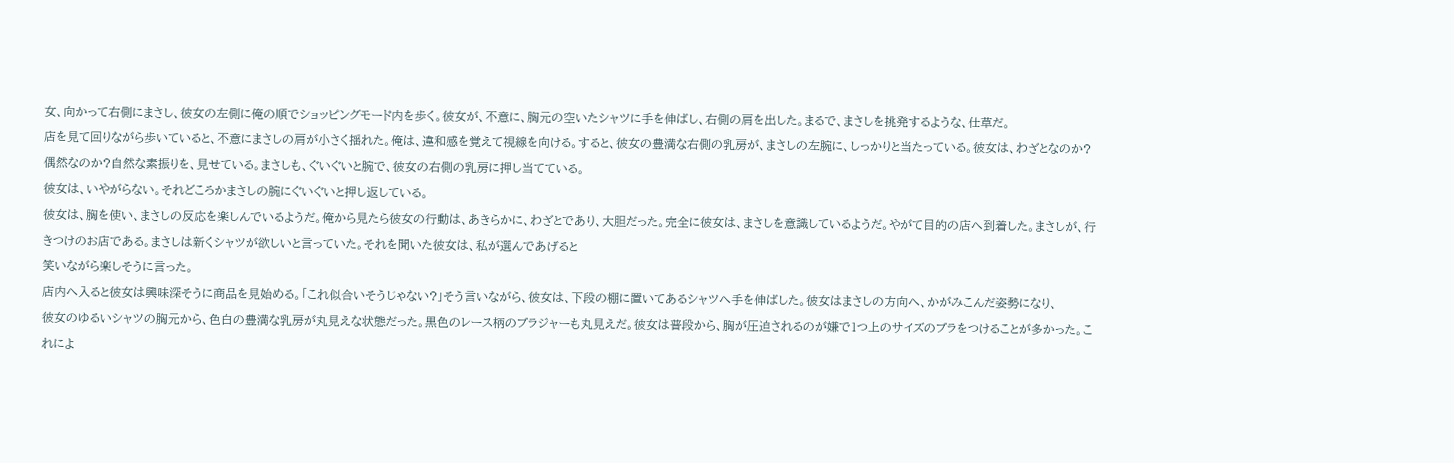女、向かって右側にまさし、彼女の左側に俺の順でショッピングモード内を歩く。彼女が、不意に、胸元の空いたシャツに手を伸ばし、右側の肩を出した。まるで、まさしを挑発するような、仕草だ。
店を見て回りながら歩いていると、不意にまさしの肩が小さく揺れた。俺は、違和感を覚えて視線を向ける。すると、彼女の豊満な右側の乳房が、まさしの左腕に、しっかりと当たっている。彼女は、わざとなのか?偶然なのか?自然な素振りを、見せている。まさしも、ぐいぐいと腕で、彼女の右側の乳房に押し当てている。
彼女は、いやがらない。それどころかまさしの腕にぐいぐいと押し返している。
彼女は、胸を使い、まさしの反応を楽しんでいるようだ。俺から見たら彼女の行動は、あきらかに、わざとであり、大胆だった。完全に彼女は、まさしを意識しているようだ。やがて目的の店へ到着した。まさしが、行きつけのお店である。まさしは新くシャツが欲しいと言っていた。それを聞いた彼女は、私が選んであげると
笑いながら楽しそうに言った。
店内へ入ると彼女は興味深そうに商品を見始める。「これ似合いそうじゃない?」そう言いながら、彼女は、下段の棚に置いてあるシャツへ手を伸ばした。彼女はまさしの方向へ、かがみこんだ姿勢になり、
彼女のゆるいシャツの胸元から、色白の豊満な乳房が丸見えな状態だった。黒色のレース柄のブラジャーも丸見えだ。彼女は普段から、胸が圧迫されるのが嫌で1つ上のサイズのブラをつけることが多かった。これによ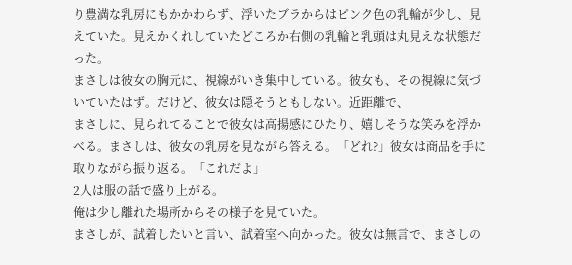り豊満な乳房にもかかわらず、浮いたブラからはピンク色の乳輪が少し、見えていた。見えかくれしていたどころか右側の乳輪と乳頭は丸見えな状態だった。
まさしは彼女の胸元に、視線がいき集中している。彼女も、その視線に気づいていたはず。だけど、彼女は隠そうともしない。近距離で、
まさしに、見られてることで彼女は高揚感にひたり、嬉しそうな笑みを浮かべる。まさしは、彼女の乳房を見ながら答える。「どれ?」彼女は商品を手に取りながら振り返る。「これだよ」
2人は服の話で盛り上がる。
俺は少し離れた場所からその様子を見ていた。
まさしが、試着したいと言い、試着室へ向かった。彼女は無言で、まさしの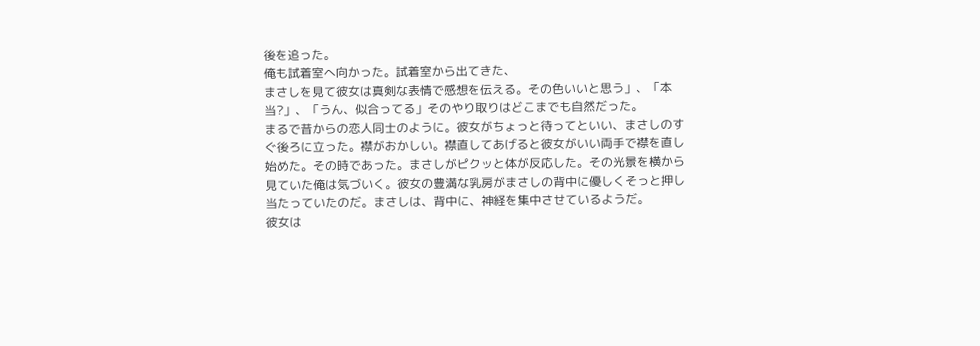後を追った。
俺も試着室へ向かった。試着室から出てきた、
まさしを見て彼女は真剣な表情で感想を伝える。その色いいと思う」、「本当?」、「うん、似合ってる」そのやり取りはどこまでも自然だった。
まるで昔からの恋人同士のように。彼女がちょっと待ってといい、まさしのすぐ後ろに立った。襟がおかしい。襟直してあげると彼女がいい両手で襟を直し始めた。その時であった。まさしがピクッと体が反応した。その光景を横から見ていた俺は気づいく。彼女の豊満な乳房がまさしの背中に優しくそっと押し当たっていたのだ。まさしは、背中に、神経を集中させているようだ。
彼女は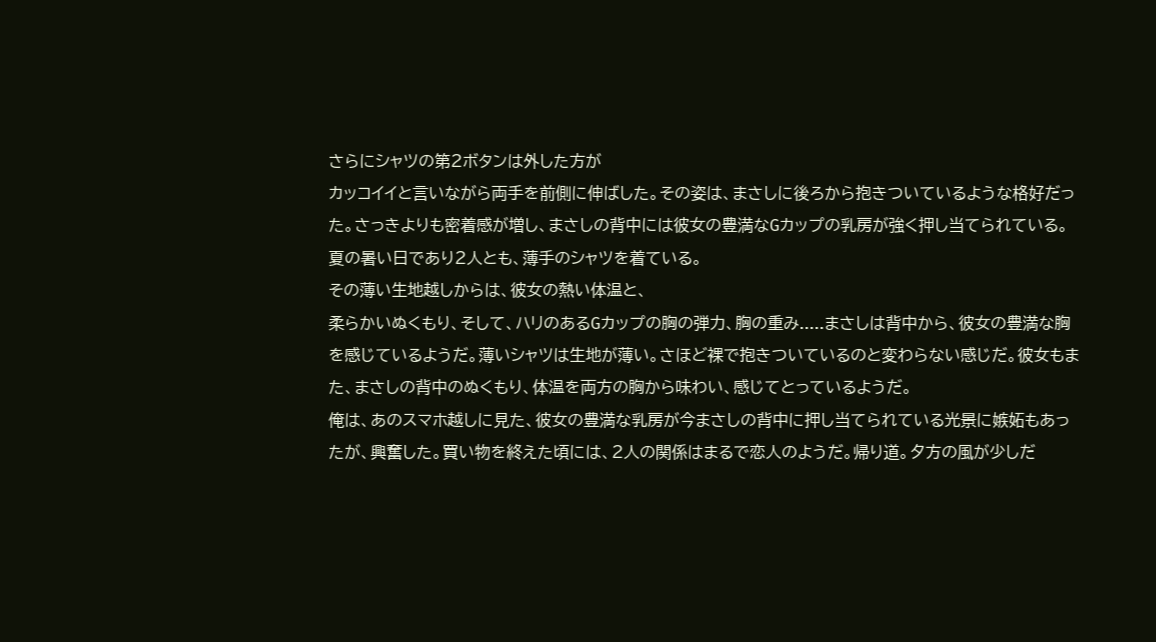さらにシャツの第2ボタンは外した方が
カッコイイと言いながら両手を前側に伸ばした。その姿は、まさしに後ろから抱きついているような格好だった。さっきよりも密着感が増し、まさしの背中には彼女の豊満なGカップの乳房が強く押し当てられている。夏の暑い日であり2人とも、薄手のシャツを着ている。
その薄い生地越しからは、彼女の熱い体温と、
柔らかいぬくもり、そして、ハリのあるGカップの胸の弾力、胸の重み.....まさしは背中から、彼女の豊満な胸を感じているようだ。薄いシャツは生地が薄い。さほど裸で抱きついているのと変わらない感じだ。彼女もまた、まさしの背中のぬくもり、体温を両方の胸から味わい、感じてとっているようだ。
俺は、あのスマホ越しに見た、彼女の豊満な乳房が今まさしの背中に押し当てられている光景に嫉妬もあったが、興奮した。買い物を終えた頃には、2人の関係はまるで恋人のようだ。帰り道。夕方の風が少しだ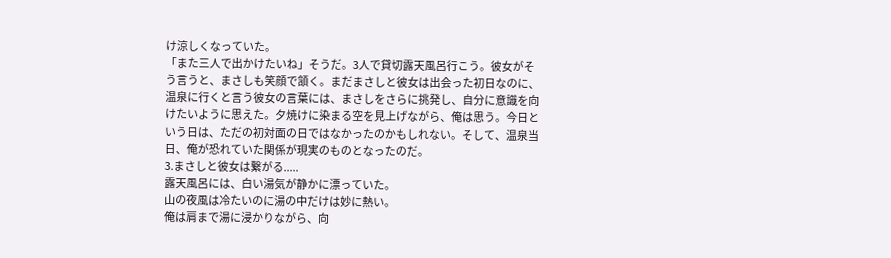け涼しくなっていた。
「また三人で出かけたいね」そうだ。3人で貸切露天風呂行こう。彼女がそう言うと、まさしも笑顔で頷く。まだまさしと彼女は出会った初日なのに、温泉に行くと言う彼女の言葉には、まさしをさらに挑発し、自分に意識を向けたいように思えた。夕焼けに染まる空を見上げながら、俺は思う。今日という日は、ただの初対面の日ではなかったのかもしれない。そして、温泉当日、俺が恐れていた関係が現実のものとなったのだ。
3.まさしと彼女は繋がる.....
露天風呂には、白い湯気が静かに漂っていた。
山の夜風は冷たいのに湯の中だけは妙に熱い。
俺は肩まで湯に浸かりながら、向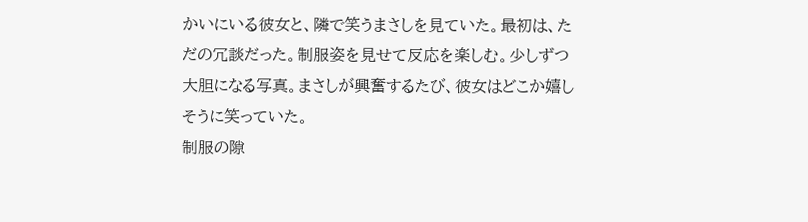かいにいる彼女と、隣で笑うまさしを見ていた。最初は、ただの冗談だった。制服姿を見せて反応を楽しむ。少しずつ大胆になる写真。まさしが興奮するたび、彼女はどこか嬉しそうに笑っていた。
制服の隙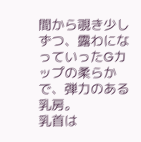間から覗き少しずつ、露わになっていったGカップの柔らかで、弾力のある乳房。
乳首は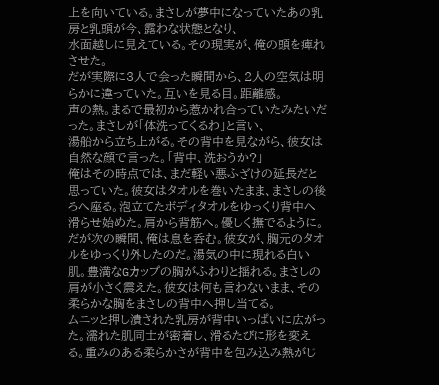上を向いている。まさしが夢中になっていたあの乳房と乳頭が今、露わな状態となり、
水面越しに見えている。その現実が、俺の頭を痺れさせた。
だが実際に3人で会った瞬間から、2人の空気は明らかに違っていた。互いを見る目。距離感。
声の熱。まるで最初から惹かれ合っていたみたいだった。まさしが「体洗ってくるわ」と言い、
湯船から立ち上がる。その背中を見ながら、彼女は自然な顔で言った。「背中、洗おうか?」
俺はその時点では、まだ軽い悪ふざけの延長だと思っていた。彼女はタオルを巻いたまま、まさしの後ろへ座る。泡立てたボディタオルをゆっくり背中へ滑らせ始めた。肩から背筋へ。優しく撫でるように。だが次の瞬間、俺は息を呑む。彼女が、胸元のタオルをゆっくり外したのだ。湯気の中に現れる白い肌。豊満なGカップの胸がふわりと揺れる。まさしの肩が小さく震えた。彼女は何も言わないまま、その柔らかな胸をまさしの背中へ押し当てる。
ムニッと押し潰された乳房が背中いっぱいに広がった。濡れた肌同士が密着し、滑るたびに形を変える。重みのある柔らかさが背中を包み込み熱がじ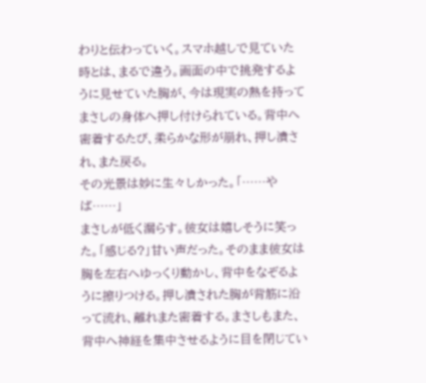わりと伝わっていく。スマホ越しで見ていた時とは、まるで違う。画面の中で挑発するように見せていた胸が、今は現実の熱を持ってまさしの身体へ押し付けられている。背中へ密着するたび、柔らかな形が崩れ、押し潰され、また戻る。
その光景は妙に生々しかった。「……やば……」
まさしが低く漏らす。彼女は嬉しそうに笑った。「感じる?」甘い声だった。そのまま彼女は胸を左右へゆっくり動かし、背中をなぞるように擦りつける。押し潰された胸が背筋に沿って流れ、離れまた密着する。まさしもまた、背中へ神経を集中させるように目を閉じてい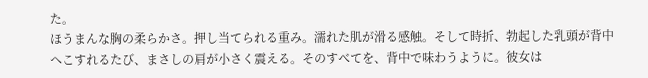た。
ほうまんな胸の柔らかさ。押し当てられる重み。濡れた肌が滑る感触。そして時折、勃起した乳頭が背中へこすれるたび、まさしの肩が小さく震える。そのすべてを、背中で味わうように。彼女は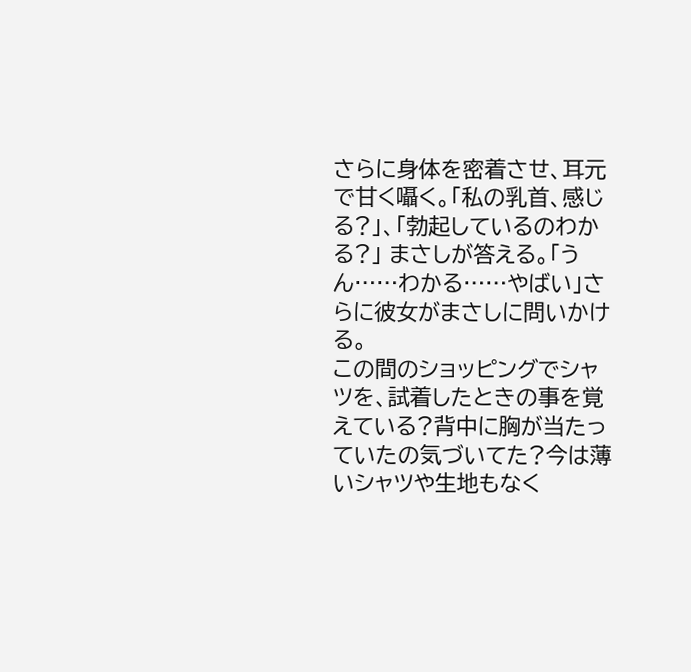さらに身体を密着させ、耳元で甘く囁く。「私の乳首、感じる?」、「勃起しているのわかる?」 まさしが答える。「うん……わかる……やばい」さらに彼女がまさしに問いかける。
この間のショッピングでシャツを、試着したときの事を覚えている?背中に胸が当たっていたの気づいてた?今は薄いシャツや生地もなく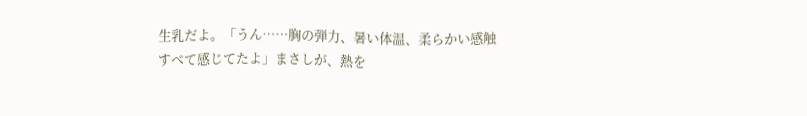生乳だよ。「うん……胸の弾力、暑い体温、柔らかい感触すべて感じてたよ」まさしが、熱を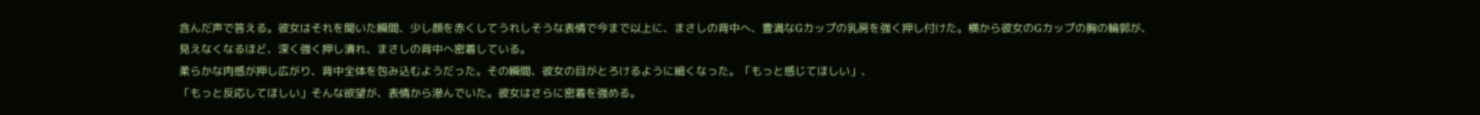含んだ声で答える。彼女はそれを聞いた瞬間、少し顔を赤くしてうれしそうな表情で今まで以上に、まさしの背中へ、豊満なGカップの乳房を強く押し付けた。横から彼女のGカップの胸の輪郭が、
見えなくなるほど、深く強く押し潰れ、まさしの背中へ密着している。
柔らかな肉感が押し広がり、背中全体を包み込むようだった。その瞬間、彼女の目がとろけるように細くなった。「もっと感じてほしい」、
「もっと反応してほしい」そんな欲望が、表情から滲んでいた。彼女はさらに密着を強める。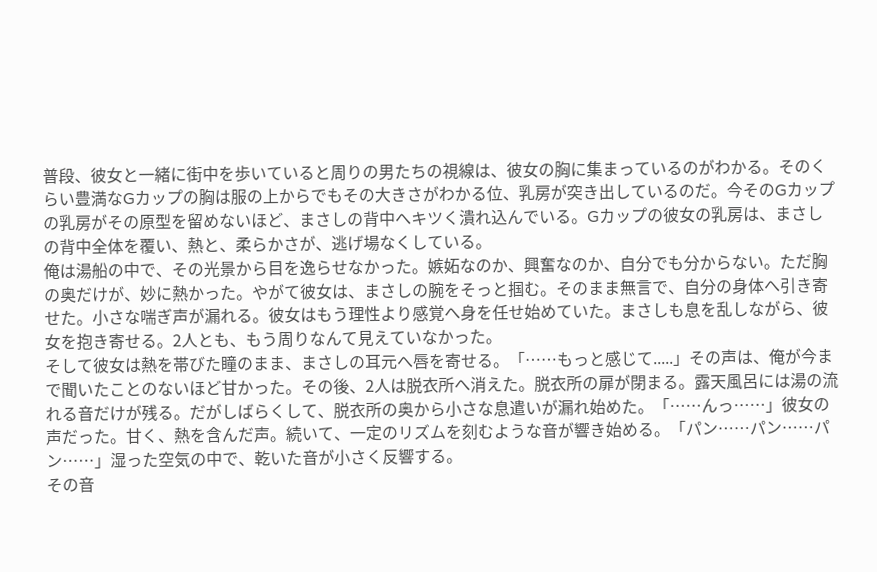普段、彼女と一緒に街中を歩いていると周りの男たちの視線は、彼女の胸に集まっているのがわかる。そのくらい豊満なGカップの胸は服の上からでもその大きさがわかる位、乳房が突き出しているのだ。今そのGカップの乳房がその原型を留めないほど、まさしの背中へキツく潰れ込んでいる。Gカップの彼女の乳房は、まさしの背中全体を覆い、熱と、柔らかさが、逃げ場なくしている。
俺は湯船の中で、その光景から目を逸らせなかった。嫉妬なのか、興奮なのか、自分でも分からない。ただ胸の奥だけが、妙に熱かった。やがて彼女は、まさしの腕をそっと掴む。そのまま無言で、自分の身体へ引き寄せた。小さな喘ぎ声が漏れる。彼女はもう理性より感覚へ身を任せ始めていた。まさしも息を乱しながら、彼女を抱き寄せる。2人とも、もう周りなんて見えていなかった。
そして彼女は熱を帯びた瞳のまま、まさしの耳元へ唇を寄せる。「……もっと感じて.....」その声は、俺が今まで聞いたことのないほど甘かった。その後、2人は脱衣所へ消えた。脱衣所の扉が閉まる。露天風呂には湯の流れる音だけが残る。だがしばらくして、脱衣所の奥から小さな息遣いが漏れ始めた。「……んっ……」彼女の声だった。甘く、熱を含んだ声。続いて、一定のリズムを刻むような音が響き始める。「パン……パン……パン……」湿った空気の中で、乾いた音が小さく反響する。
その音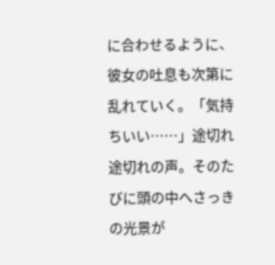に合わせるように、彼女の吐息も次第に乱れていく。「気持ちいい……」途切れ途切れの声。そのたびに頭の中へさっきの光景が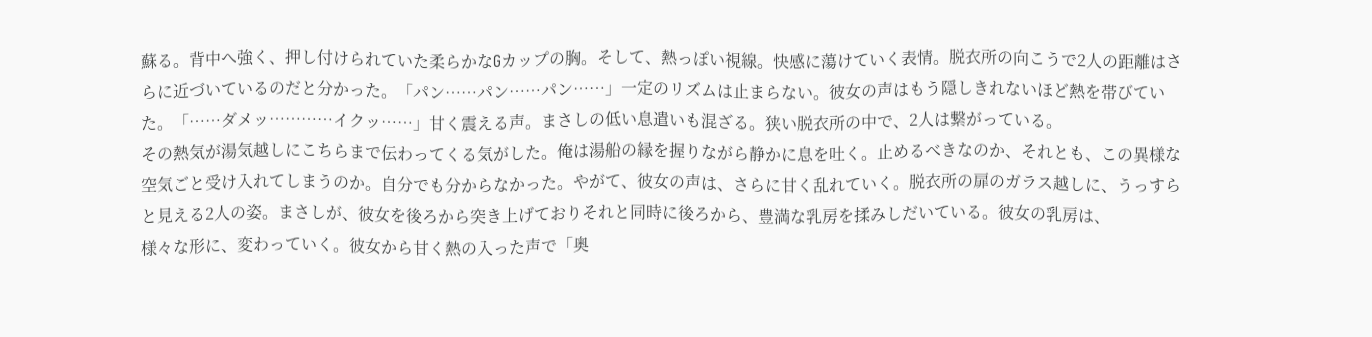蘇る。背中へ強く、押し付けられていた柔らかなGカップの胸。そして、熱っぽい視線。快感に蕩けていく表情。脱衣所の向こうで2人の距離はさらに近づいているのだと分かった。「パン……パン……パン……」一定のリズムは止まらない。彼女の声はもう隠しきれないほど熱を帯びていた。「……ダメッ…………イクッ……」甘く震える声。まさしの低い息遣いも混ざる。狭い脱衣所の中で、2人は繋がっている。
その熱気が湯気越しにこちらまで伝わってくる気がした。俺は湯船の縁を握りながら静かに息を吐く。止めるべきなのか、それとも、この異様な空気ごと受け入れてしまうのか。自分でも分からなかった。やがて、彼女の声は、さらに甘く乱れていく。脱衣所の扉のガラス越しに、うっすらと見える2人の姿。まさしが、彼女を後ろから突き上げておりそれと同時に後ろから、豊満な乳房を揉みしだいている。彼女の乳房は、
様々な形に、変わっていく。彼女から甘く熱の入った声で「奥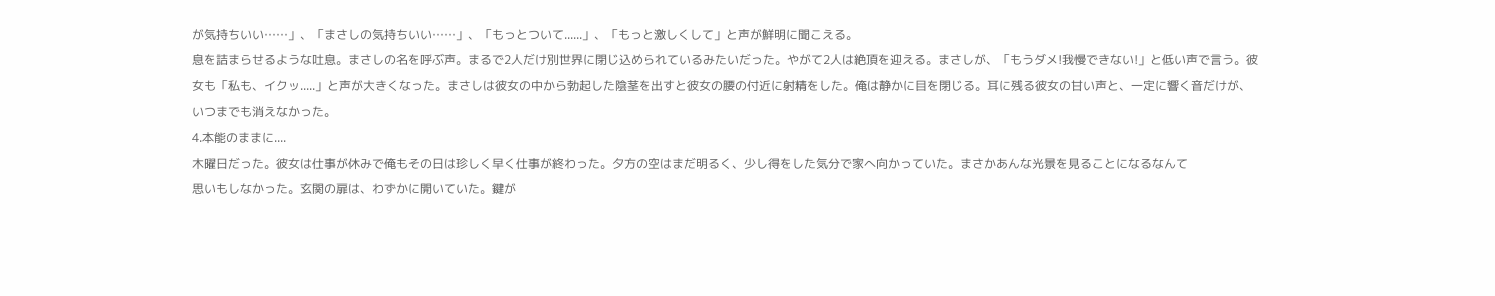が気持ちいい……」、「まさしの気持ちいい……」、「もっとついて......」、「もっと激しくして」と声が鮮明に聞こえる。
息を詰まらせるような吐息。まさしの名を呼ぶ声。まるで2人だけ別世界に閉じ込められているみたいだった。やがて2人は絶頂を迎える。まさしが、「もうダメ!我慢できない!」と低い声で言う。彼女も「私も、イクッ.....」と声が大きくなった。まさしは彼女の中から勃起した陰茎を出すと彼女の腰の付近に射精をした。俺は静かに目を閉じる。耳に残る彼女の甘い声と、一定に響く音だけが、いつまでも消えなかった。
4.本能のままに....
木曜日だった。彼女は仕事が休みで俺もその日は珍しく早く仕事が終わった。夕方の空はまだ明るく、少し得をした気分で家へ向かっていた。まさかあんな光景を見ることになるなんて
思いもしなかった。玄関の扉は、わずかに開いていた。鍵が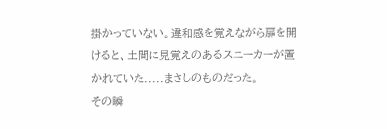掛かっていない。違和感を覚えながら扉を開けると、土間に見覚えのあるスニーカーが置かれていた.....まさしのものだった。
その瞬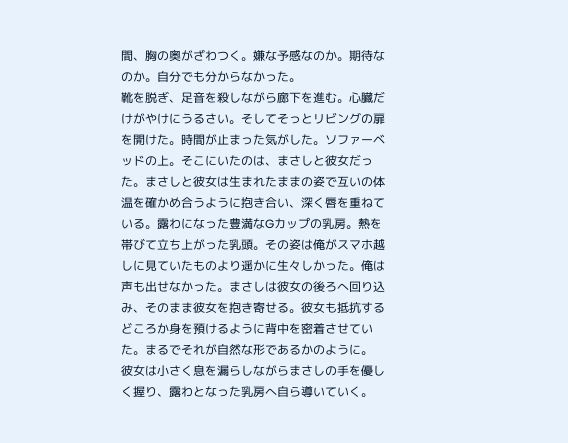間、胸の奥がざわつく。嫌な予感なのか。期待なのか。自分でも分からなかった。
靴を脱ぎ、足音を殺しながら廊下を進む。心臓だけがやけにうるさい。そしてそっとリビングの扉を開けた。時間が止まった気がした。ソファーベッドの上。そこにいたのは、まさしと彼女だった。まさしと彼女は生まれたままの姿で互いの体温を確かめ合うように抱き合い、深く唇を重ねている。露わになった豊満なGカップの乳房。熱を帯びて立ち上がった乳頭。その姿は俺がスマホ越しに見ていたものより遥かに生々しかった。俺は声も出せなかった。まさしは彼女の後ろへ回り込み、そのまま彼女を抱き寄せる。彼女も抵抗するどころか身を預けるように背中を密着させていた。まるでそれが自然な形であるかのように。
彼女は小さく息を漏らしながらまさしの手を優しく握り、露わとなった乳房へ自ら導いていく。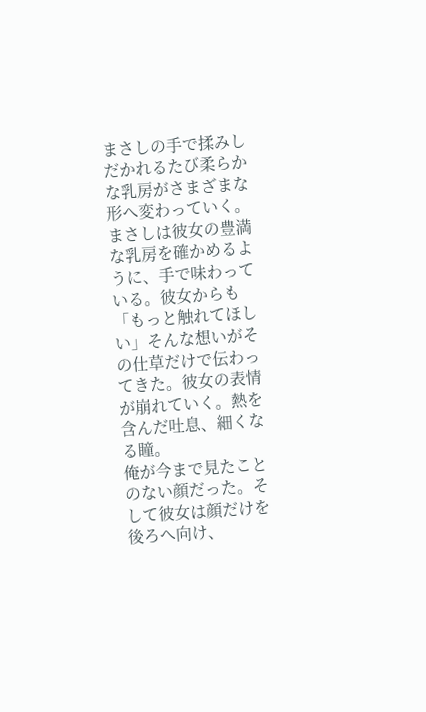まさしの手で揉みしだかれるたび柔らかな乳房がさまざまな形へ変わっていく。まさしは彼女の豊満な乳房を確かめるように、手で味わっている。彼女からも「もっと触れてほしい」そんな想いがその仕草だけで伝わってきた。彼女の表情が崩れていく。熱を含んだ吐息、細くなる瞳。
俺が今まで見たことのない顔だった。そして彼女は顔だけを後ろへ向け、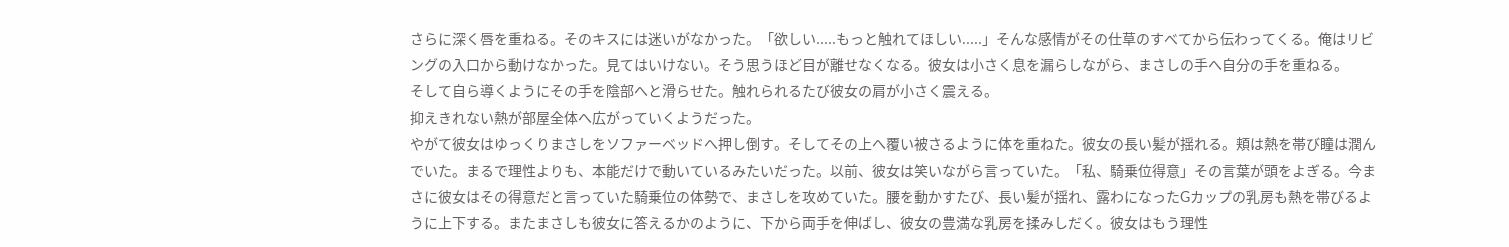さらに深く唇を重ねる。そのキスには迷いがなかった。「欲しい.....もっと触れてほしい.....」そんな感情がその仕草のすべてから伝わってくる。俺はリビングの入口から動けなかった。見てはいけない。そう思うほど目が離せなくなる。彼女は小さく息を漏らしながら、まさしの手へ自分の手を重ねる。
そして自ら導くようにその手を陰部へと滑らせた。触れられるたび彼女の肩が小さく震える。
抑えきれない熱が部屋全体へ広がっていくようだった。
やがて彼女はゆっくりまさしをソファーベッドへ押し倒す。そしてその上へ覆い被さるように体を重ねた。彼女の長い髪が揺れる。頬は熱を帯び瞳は潤んでいた。まるで理性よりも、本能だけで動いているみたいだった。以前、彼女は笑いながら言っていた。「私、騎乗位得意」その言葉が頭をよぎる。今まさに彼女はその得意だと言っていた騎乗位の体勢で、まさしを攻めていた。腰を動かすたび、長い髪が揺れ、露わになったGカップの乳房も熱を帯びるように上下する。またまさしも彼女に答えるかのように、下から両手を伸ばし、彼女の豊満な乳房を揉みしだく。彼女はもう理性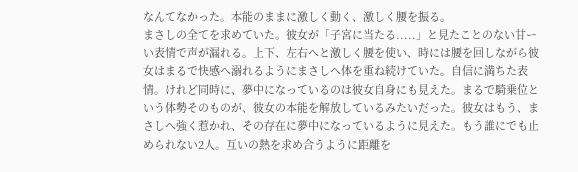なんてなかった。本能のままに激しく動く、激しく腰を振る。
まさしの全てを求めていた。彼女が「子宮に当たる.....」と見たことのない甘ーい表情で声が漏れる。上下、左右へと激しく腰を使い、時には腰を回しながら彼女はまるで快感へ溺れるようにまさしへ体を重ね続けていた。自信に満ちた表情。けれど同時に、夢中になっているのは彼女自身にも見えた。まるで騎乗位という体勢そのものが、彼女の本能を解放しているみたいだった。彼女はもう、まさしへ強く惹かれ、その存在に夢中になっているように見えた。もう誰にでも止められない2人。互いの熱を求め合うように距離を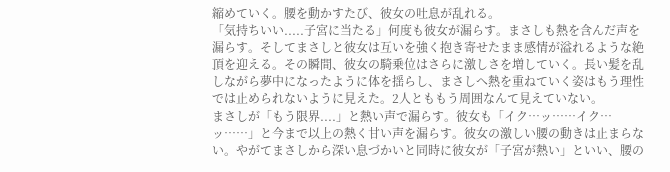縮めていく。腰を動かすたび、彼女の吐息が乱れる。
「気持ちいい.....子宮に当たる」何度も彼女が漏らす。まさしも熱を含んだ声を漏らす。そしてまさしと彼女は互いを強く抱き寄せたまま感情が溢れるような絶頂を迎える。その瞬間、彼女の騎乗位はさらに激しさを増していく。長い髪を乱しながら夢中になったように体を揺らし、まさしへ熱を重ねていく姿はもう理性では止められないように見えた。2人とももう周囲なんて見えていない。
まさしが「もう限界....」と熱い声で漏らす。彼女も「イク…ッ……イク…ッ……」と今まで以上の熱く甘い声を漏らす。彼女の激しい腰の動きは止まらない。やがてまさしから深い息づかいと同時に彼女が「子宮が熱い」といい、腰の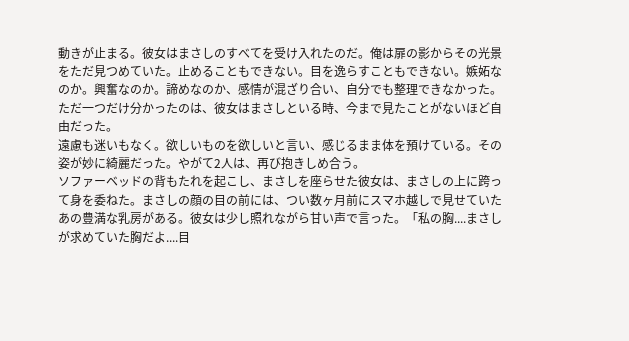動きが止まる。彼女はまさしのすべてを受け入れたのだ。俺は扉の影からその光景をただ見つめていた。止めることもできない。目を逸らすこともできない。嫉妬なのか。興奮なのか。諦めなのか、感情が混ざり合い、自分でも整理できなかった。
ただ一つだけ分かったのは、彼女はまさしといる時、今まで見たことがないほど自由だった。
遠慮も迷いもなく。欲しいものを欲しいと言い、感じるまま体を預けている。その姿が妙に綺麗だった。やがて2人は、再び抱きしめ合う。
ソファーベッドの背もたれを起こし、まさしを座らせた彼女は、まさしの上に跨って身を委ねた。まさしの顔の目の前には、つい数ヶ月前にスマホ越しで見せていたあの豊満な乳房がある。彼女は少し照れながら甘い声で言った。「私の胸....まさしが求めていた胸だよ....目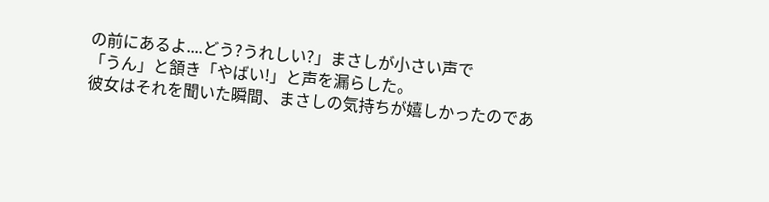の前にあるよ....どう?うれしい?」まさしが小さい声で
「うん」と頷き「やばい!」と声を漏らした。
彼女はそれを聞いた瞬間、まさしの気持ちが嬉しかったのであ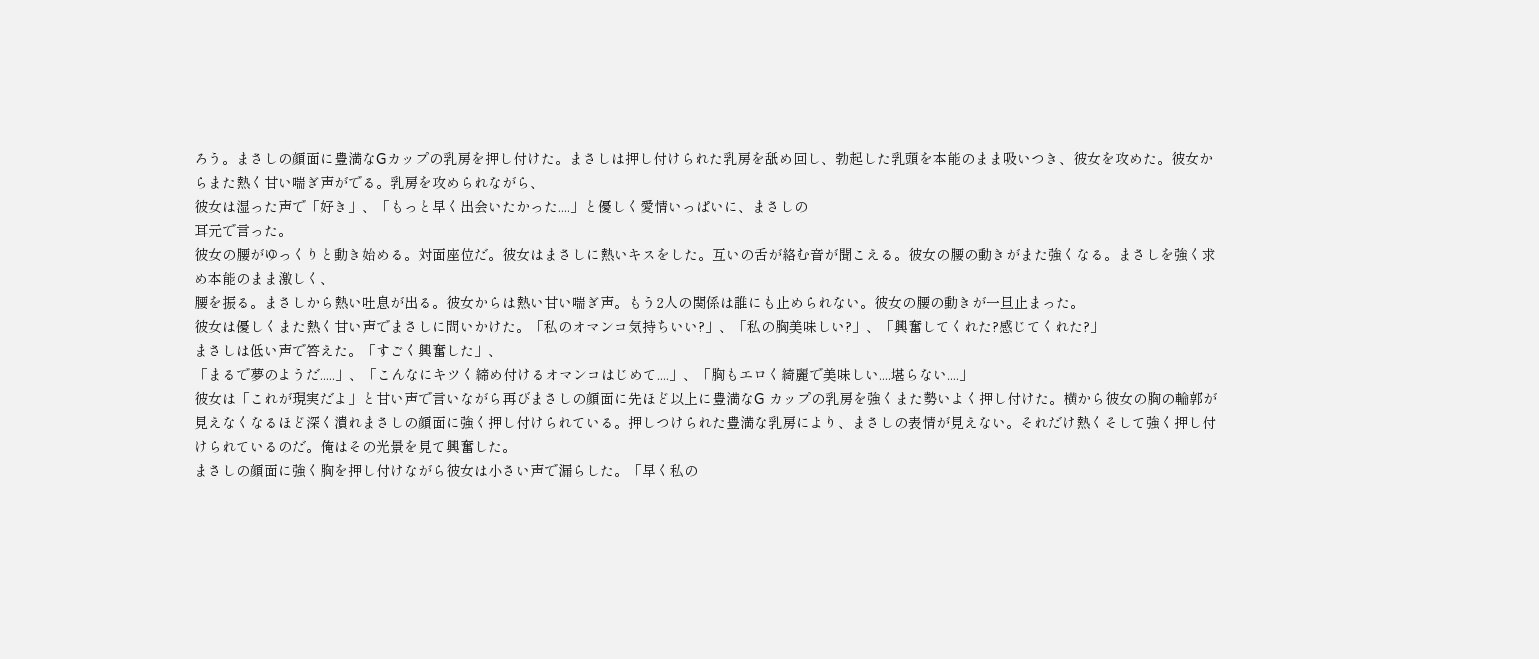ろう。まさしの顔面に豊満なGカップの乳房を押し付けた。まさしは押し付けられた乳房を舐め回し、勃起した乳頭を本能のまま吸いつき、彼女を攻めた。彼女からまた熱く甘い喘ぎ声がでる。乳房を攻められながら、
彼女は湿った声で「好き」、「もっと早く出会いたかった....」と優しく愛情いっぱいに、まさしの
耳元で言った。
彼女の腰がゆっくりと動き始める。対面座位だ。彼女はまさしに熱いキスをした。互いの舌が絡む音が聞こえる。彼女の腰の動きがまた強くなる。まさしを強く求め本能のまま激しく、
腰を振る。まさしから熱い吐息が出る。彼女からは熱い甘い喘ぎ声。もう2人の関係は誰にも止められない。彼女の腰の動きが一旦止まった。
彼女は優しくまた熱く甘い声でまさしに問いかけた。「私のオマンコ気持ちいい?」、「私の胸美味しい?」、「興奮してくれた?感じてくれた?」
まさしは低い声で答えた。「すごく興奮した」、
「まるで夢のようだ.....」、「こんなにキツく締め付けるオマンコはじめて....」、「胸もエロく綺麗で美味しい....堪らない....」
彼女は「これが現実だよ」と甘い声で言いながら再びまさしの顔面に先ほど以上に豊満なG カップの乳房を強くまた勢いよく押し付けた。横から彼女の胸の輪郭が見えなくなるほど深く潰れまさしの顔面に強く押し付けられている。押しつけられた豊満な乳房により、まさしの表情が見えない。それだけ熱くそして強く押し付けられているのだ。俺はその光景を見て興奮した。
まさしの顔面に強く胸を押し付けながら彼女は小さい声で漏らした。「早く私の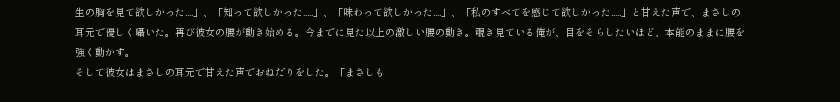生の胸を見て欲しかった....」、「知って欲しかった.....」、「味わって欲しかった....」、「私のすべてを感じて欲しかった.....」と甘えた声で、まさしの耳元で優しく囁いた。再び彼女の腰が動き始める。今までに見た以上の激しい腰の動き。覗き見ている俺が、目をそらしたいほど、本能のままに腰を強く動かす。
そして彼女はまさしの耳元で甘えた声でおねだりをした。「まさしも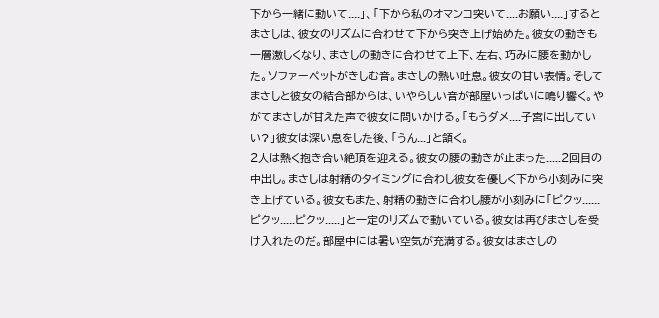下から一緒に動いて....」、「下から私のオマンコ突いて....お願い....」するとまさしは、彼女のリズムに合わせて下から突き上げ始めた。彼女の動きも一層激しくなり、まさしの動きに合わせて上下、左右、巧みに腰を動かした。ソファーペットがきしむ音。まさしの熱い吐息。彼女の甘い表情。そしてまさしと彼女の結合部からは、いやらしい音が部屋いっぱいに鳴り響く。やがてまさしが甘えた声で彼女に問いかける。「もうダメ....子宮に出していい?」彼女は深い息をした後、「うん...」と頷く。
2人は熱く抱き合い絶頂を迎える。彼女の腰の動きが止まった.....2回目の中出し。まさしは射精のタイミングに合わし彼女を優しく下から小刻みに突き上げている。彼女もまた、射精の動きに合わし腰が小刻みに「ピクッ...... ピクッ.....ピクッ.....」と一定のリズムで動いている。彼女は再びまさしを受け入れたのだ。部屋中には暑い空気が充満する。彼女はまさしの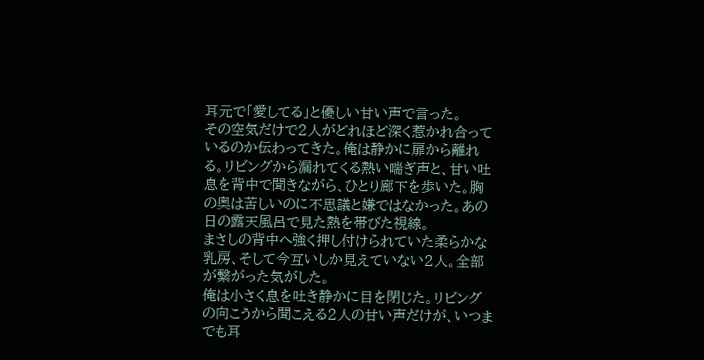耳元で「愛してる」と優しい甘い声で言った。
その空気だけで2人がどれほど深く惹かれ合っているのか伝わってきた。俺は静かに扉から離れる。リビングから漏れてくる熱い喘ぎ声と、甘い吐息を背中で聞きながら、ひとり廊下を歩いた。胸の奥は苦しいのに不思議と嫌ではなかった。あの日の露天風呂で見た熱を帯びた視線。
まさしの背中へ強く押し付けられていた柔らかな乳房、そして今互いしか見えていない2人。全部が繋がった気がした。
俺は小さく息を吐き静かに目を閉じた。リビングの向こうから聞こえる2人の甘い声だけが、いつまでも耳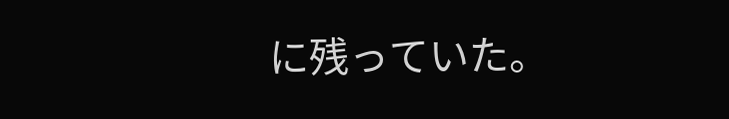に残っていた。